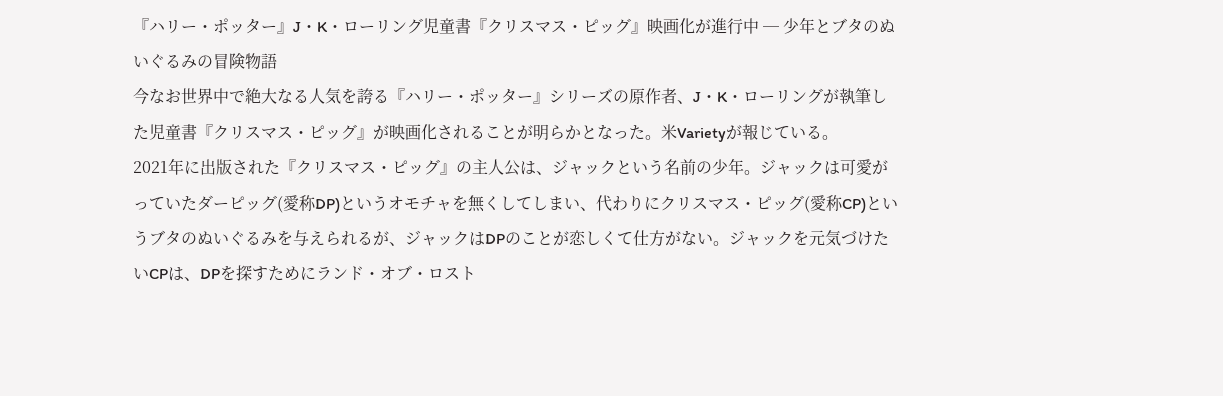『ハリー・ポッター』J・K・ローリング児童書『クリスマス・ピッグ』映画化が進行中 ─ 少年とブタのぬいぐるみの冒険物語
今なお世界中で絶大なる人気を誇る『ハリー・ポッター』シリーズの原作者、J・K・ローリングが執筆した児童書『クリスマス・ピッグ』が映画化されることが明らかとなった。米Varietyが報じている。
2021年に出版された『クリスマス・ピッグ』の主人公は、ジャックという名前の少年。ジャックは可愛がっていたダーピッグ(愛称DP)というオモチャを無くしてしまい、代わりにクリスマス・ピッグ(愛称CP)というブタのぬいぐるみを与えられるが、ジャックはDPのことが恋しくて仕方がない。ジャックを元気づけたいCPは、DPを探すためにランド・オブ・ロスト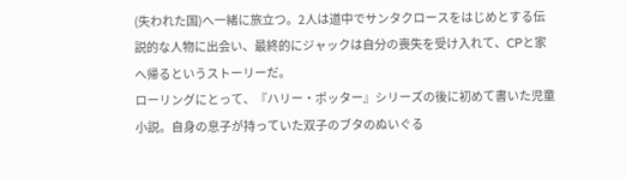(失われた国)へ一緒に旅立つ。2人は道中でサンタクロースをはじめとする伝説的な人物に出会い、最終的にジャックは自分の喪失を受け入れて、CPと家へ帰るというストーリーだ。
ローリングにとって、『ハリー・ポッター』シリーズの後に初めて書いた児童小説。自身の息子が持っていた双子のブタのぬいぐる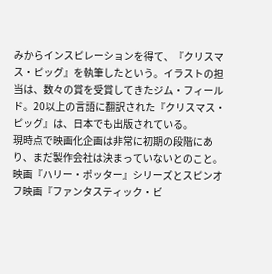みからインスピレーションを得て、『クリスマス・ピッグ』を執筆したという。イラストの担当は、数々の賞を受賞してきたジム・フィールド。20以上の言語に翻訳された『クリスマス・ピッグ』は、日本でも出版されている。
現時点で映画化企画は非常に初期の段階にあり、まだ製作会社は決まっていないとのこと。映画『ハリー・ポッター』シリーズとスピンオフ映画『ファンタスティック・ビ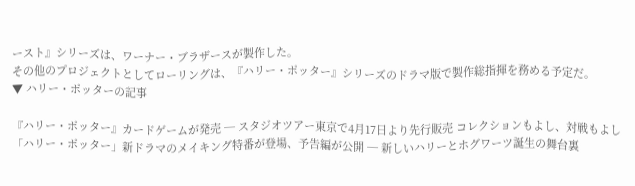ースト』シリーズは、ワーナー・ブラザースが製作した。
その他のプロジェクトとしてローリングは、『ハリー・ポッター』シリーズのドラマ版で製作総指揮を務める予定だ。
▼ ハリー・ポッターの記事

『ハリー・ポッター』カードゲームが発売 ─ スタジオツアー東京で4月17日より先行販売 コレクションもよし、対戦もよし
「ハリー・ポッター」新ドラマのメイキング特番が登場、予告編が公開 ─ 新しいハリーとホグワーツ誕生の舞台裏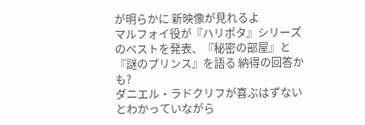が明らかに 新映像が見れるよ
マルフォイ役が『ハリポタ』シリーズのベストを発表、『秘密の部屋』と『謎のプリンス』を語る 納得の回答かも?
ダニエル・ラドクリフが喜ぶはずないとわかっていながら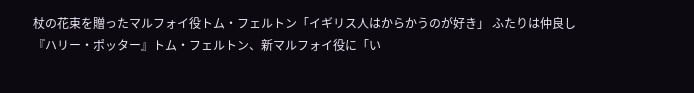杖の花束を贈ったマルフォイ役トム・フェルトン「イギリス人はからかうのが好き」 ふたりは仲良し
『ハリー・ポッター』トム・フェルトン、新マルフォイ役に「い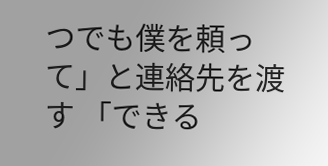つでも僕を頼って」と連絡先を渡す 「できる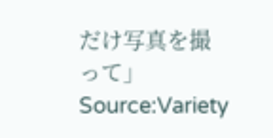だけ写真を撮って」
Source:Variety